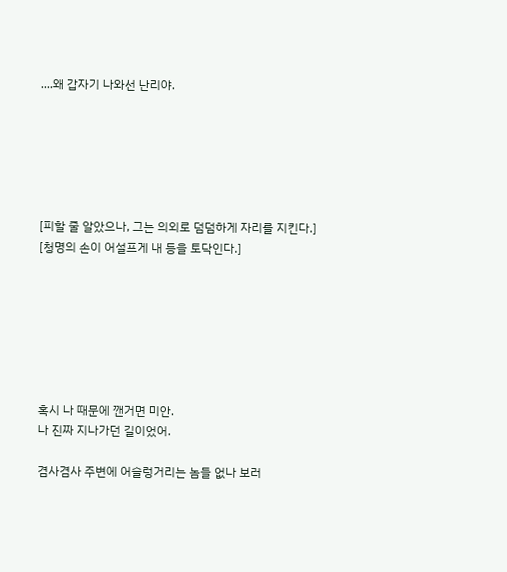....왜 갑자기 나와선 난리야.






[피할 줄 알았으나, 그는 의외로 덤덤하게 자리를 지킨다.]
[청명의 손이 어설프게 내 등을 토닥인다.]







혹시 나 때문에 깬거면 미안.
나 진짜 지나가던 길이었어.

겸사겸사 주변에 어슬렁거리는 놈들 없나 보러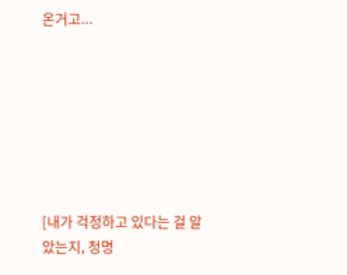온거고...







[내가 걱정하고 있다는 걸 알았는지, 청명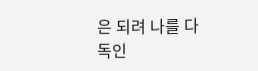은 되려 나를 다독인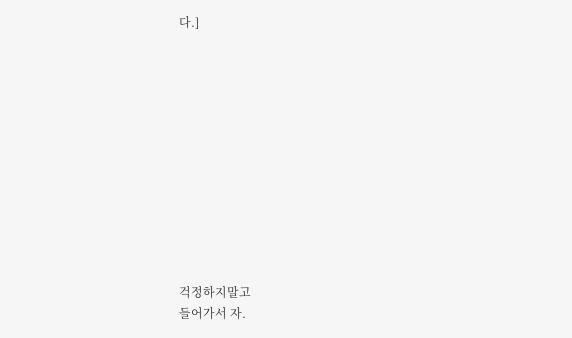다.]












걱정하지말고
들어가서 자.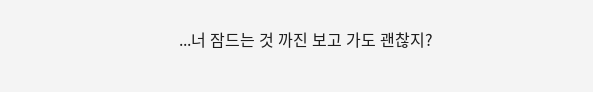...너 잠드는 것 까진 보고 가도 괜찮지?